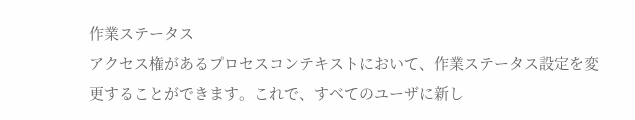作業ステータス
アクセス権があるプロセスコンテキストにおいて、作業ステータス設定を変更することができます。これで、すべてのユーザに新し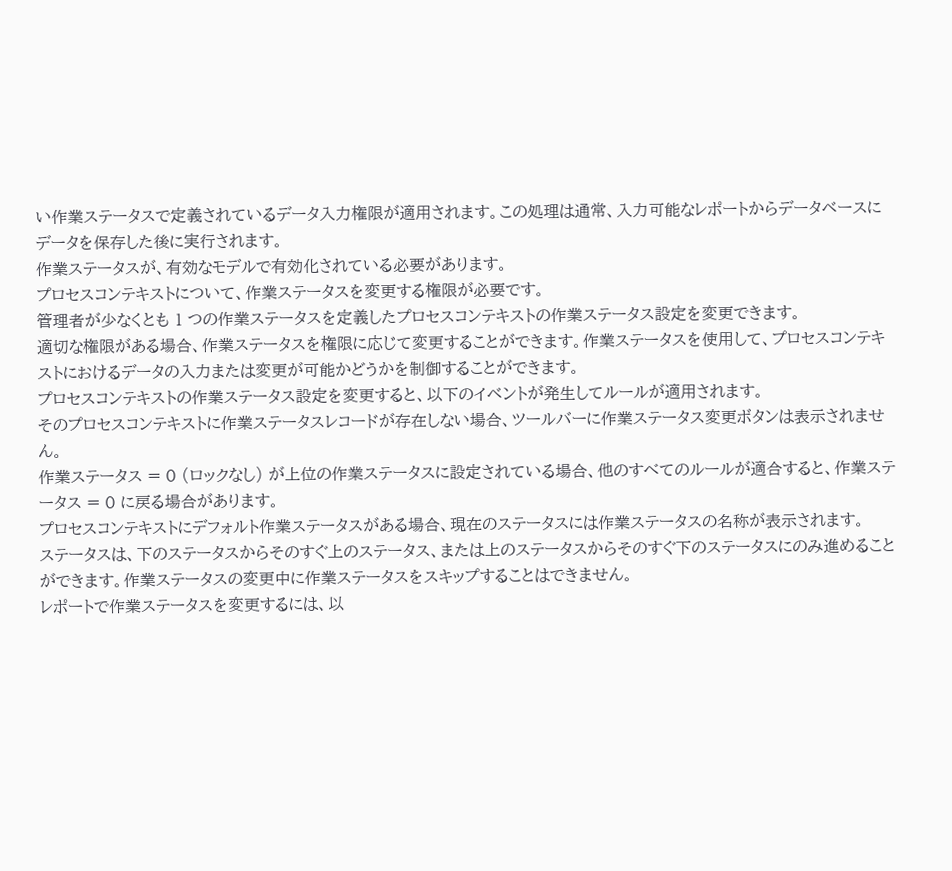い作業ステータスで定義されているデータ入力権限が適用されます。この処理は通常、入力可能なレポートからデータベースにデータを保存した後に実行されます。
作業ステータスが、有効なモデルで有効化されている必要があります。
プロセスコンテキストについて、作業ステータスを変更する権限が必要です。
管理者が少なくとも 1 つの作業ステータスを定義したプロセスコンテキストの作業ステータス設定を変更できます。
適切な権限がある場合、作業ステータスを権限に応じて変更することができます。作業ステータスを使用して、プロセスコンテキストにおけるデータの入力または変更が可能かどうかを制御することができます。
プロセスコンテキストの作業ステータス設定を変更すると、以下のイベントが発生してルールが適用されます。
そのプロセスコンテキストに作業ステータスレコードが存在しない場合、ツールバーに作業ステータス変更ボタンは表示されません。
作業ステータス = 0 (ロックなし) が上位の作業ステータスに設定されている場合、他のすべてのルールが適合すると、作業ステータス = 0 に戻る場合があります。
プロセスコンテキストにデフォルト作業ステータスがある場合、現在のステータスには作業ステータスの名称が表示されます。
ステータスは、下のステータスからそのすぐ上のステータス、または上のステータスからそのすぐ下のステータスにのみ進めることができます。作業ステータスの変更中に作業ステータスをスキップすることはできません。
レポートで作業ステータスを変更するには、以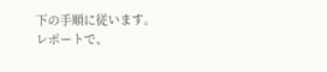下の手順に従います。
レポートで、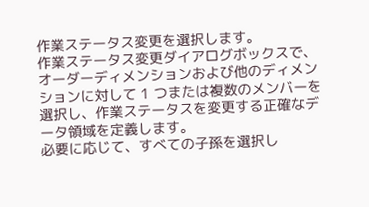作業ステータス変更を選択します。
作業ステータス変更ダイアログボックスで、オーダーディメンションおよび他のディメンションに対して 1 つまたは複数のメンバーを選択し、作業ステータスを変更する正確なデータ領域を定義します。
必要に応じて、すべての子孫を選択し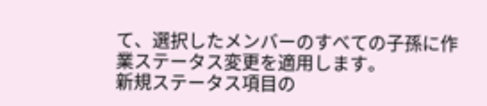て、選択したメンバーのすべての子孫に作業ステータス変更を適用します。
新規ステータス項目の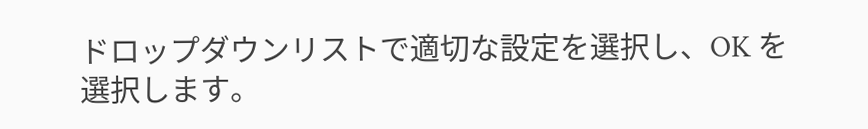ドロップダウンリストで適切な設定を選択し、OK を選択します。